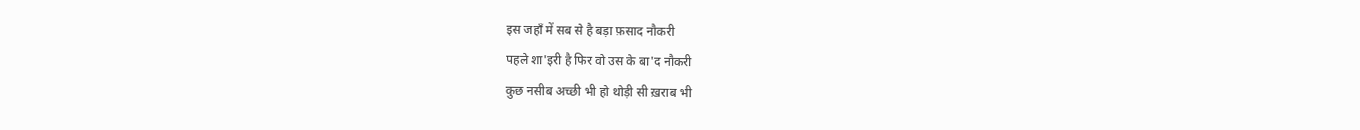इस जहाँ में सब से है बड़ा फ़साद नौकरी
पहले शा'इरी है फिर वो उस के बा'द नौकरी
कुछ नसीब अच्छी भी हो थोड़ी सी ख़राब भी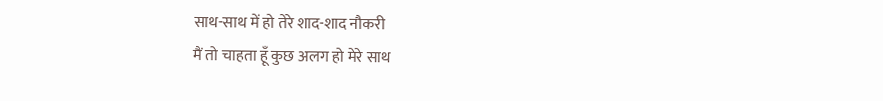साथ-साथ में हो तेरे शाद-शाद नौकरी
मैं तो चाहता हूँ कुछ अलग हो मेरे साथ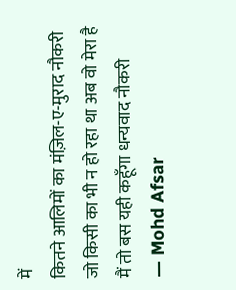में
कितने आलिमों का मंज़िल-ए-मुराद नौकरी
जो किसी का भी न हो रहा था अब वो मेरा है
मैं तो बस यही कहूँगा धन्यवाद नौकरी
— Mohd Afsar